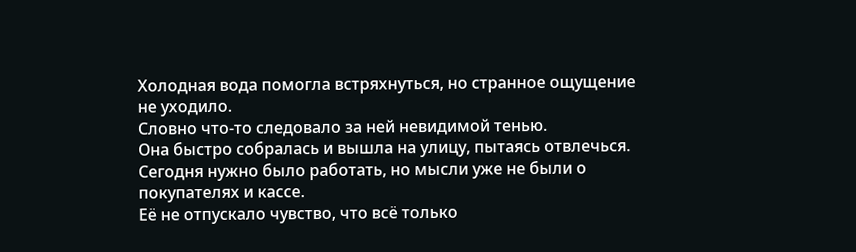Холодная вода помогла встряхнуться, но странное ощущение не уходило.
Словно что-то следовало за ней невидимой тенью.
Она быстро собралась и вышла на улицу, пытаясь отвлечься.
Сегодня нужно было работать, но мысли уже не были о покупателях и кассе.
Её не отпускало чувство, что всё только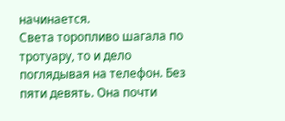начинается.
Света торопливо шагала по тротуару, то и дело поглядывая на телефон. Без пяти девять. Она почти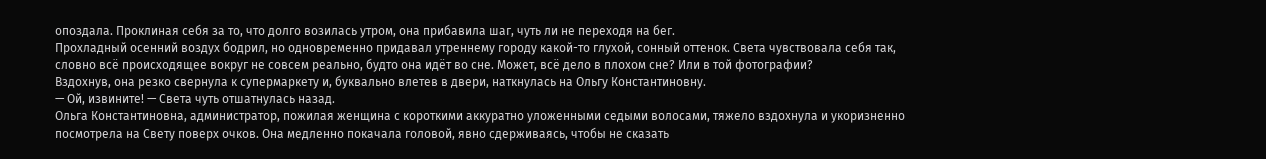опоздала. Проклиная себя за то, что долго возилась утром, она прибавила шаг, чуть ли не переходя на бег.
Прохладный осенний воздух бодрил, но одновременно придавал утреннему городу какой-то глухой, сонный оттенок. Света чувствовала себя так, словно всё происходящее вокруг не совсем реально, будто она идёт во сне. Может, всё дело в плохом сне? Или в той фотографии?
Вздохнув, она резко свернула к супермаркету и, буквально влетев в двери, наткнулась на Ольгу Константиновну.
— Ой, извините! — Света чуть отшатнулась назад.
Ольга Константиновна, администратор, пожилая женщина с короткими аккуратно уложенными седыми волосами, тяжело вздохнула и укоризненно посмотрела на Свету поверх очков. Она медленно покачала головой, явно сдерживаясь, чтобы не сказать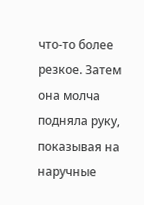что-то более резкое. Затем она молча подняла руку, показывая на наручные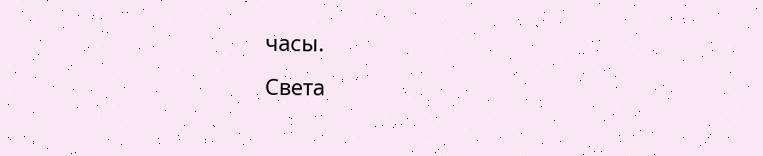часы.
Света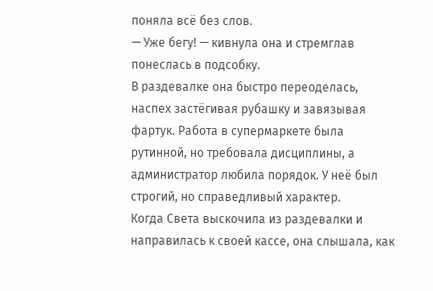поняла всё без слов.
— Уже бегу! — кивнула она и стремглав понеслась в подсобку.
В раздевалке она быстро переоделась, наспех застёгивая рубашку и завязывая фартук. Работа в супермаркете была рутинной, но требовала дисциплины, а администратор любила порядок. У неё был строгий, но справедливый характер.
Когда Света выскочила из раздевалки и направилась к своей кассе, она слышала, как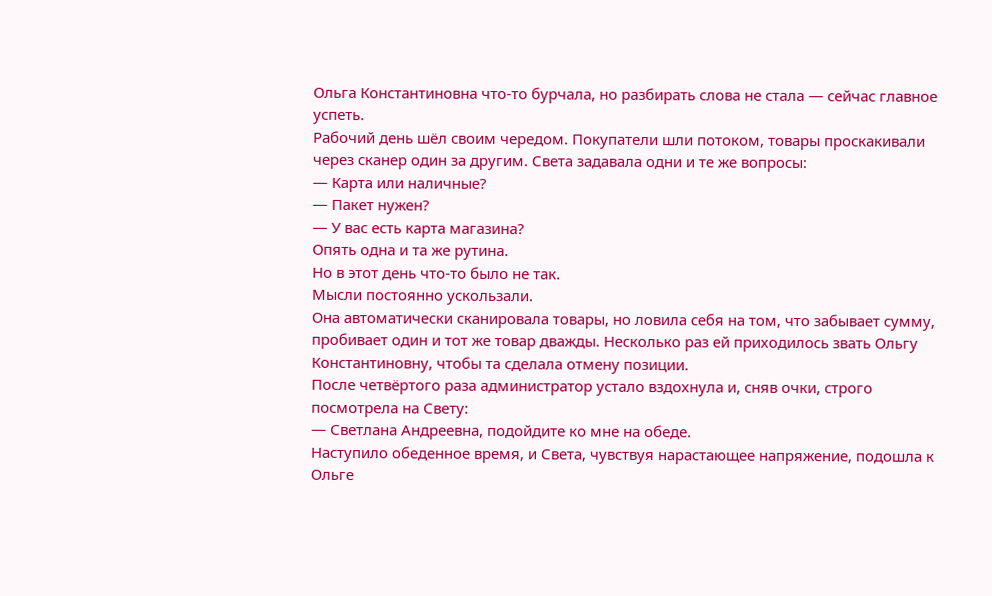Ольга Константиновна что-то бурчала, но разбирать слова не стала — сейчас главное успеть.
Рабочий день шёл своим чередом. Покупатели шли потоком, товары проскакивали через сканер один за другим. Света задавала одни и те же вопросы:
— Карта или наличные?
— Пакет нужен?
— У вас есть карта магазина?
Опять одна и та же рутина.
Но в этот день что-то было не так.
Мысли постоянно ускользали.
Она автоматически сканировала товары, но ловила себя на том, что забывает сумму, пробивает один и тот же товар дважды. Несколько раз ей приходилось звать Ольгу Константиновну, чтобы та сделала отмену позиции.
После четвёртого раза администратор устало вздохнула и, сняв очки, строго посмотрела на Свету:
— Светлана Андреевна, подойдите ко мне на обеде.
Наступило обеденное время, и Света, чувствуя нарастающее напряжение, подошла к Ольге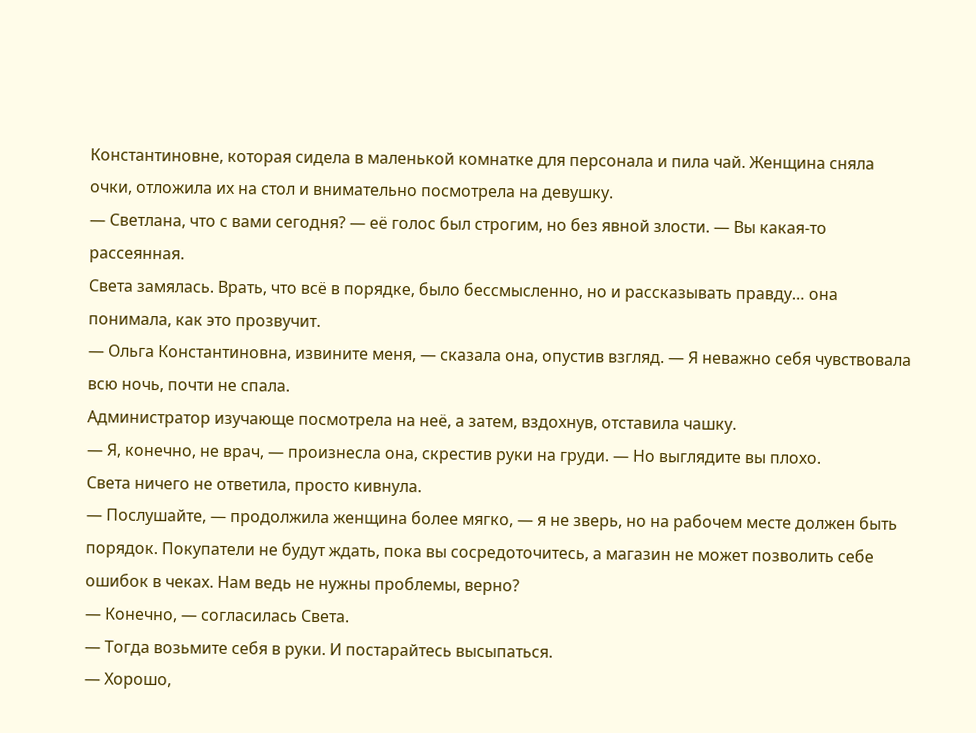Константиновне, которая сидела в маленькой комнатке для персонала и пила чай. Женщина сняла очки, отложила их на стол и внимательно посмотрела на девушку.
— Светлана, что с вами сегодня? — её голос был строгим, но без явной злости. — Вы какая-то рассеянная.
Света замялась. Врать, что всё в порядке, было бессмысленно, но и рассказывать правду… она понимала, как это прозвучит.
— Ольга Константиновна, извините меня, — сказала она, опустив взгляд. — Я неважно себя чувствовала всю ночь, почти не спала.
Администратор изучающе посмотрела на неё, а затем, вздохнув, отставила чашку.
— Я, конечно, не врач, — произнесла она, скрестив руки на груди. — Но выглядите вы плохо.
Света ничего не ответила, просто кивнула.
— Послушайте, — продолжила женщина более мягко, — я не зверь, но на рабочем месте должен быть порядок. Покупатели не будут ждать, пока вы сосредоточитесь, а магазин не может позволить себе ошибок в чеках. Нам ведь не нужны проблемы, верно?
— Конечно, — согласилась Света.
— Тогда возьмите себя в руки. И постарайтесь высыпаться.
— Хорошо,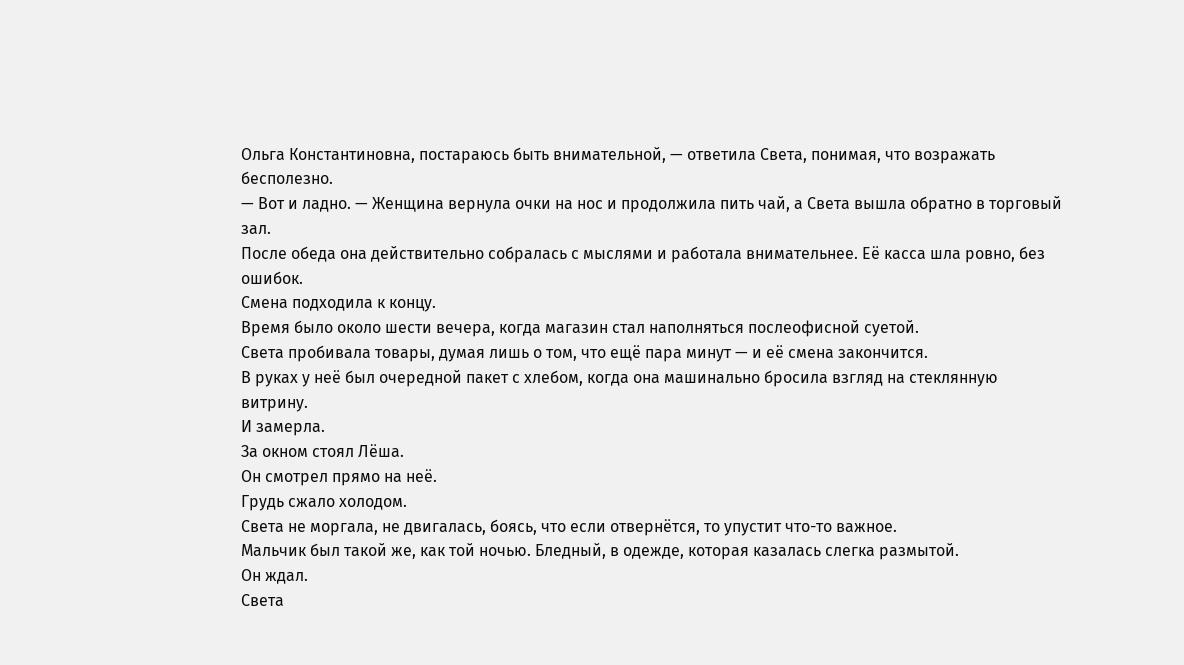Ольга Константиновна, постараюсь быть внимательной, — ответила Света, понимая, что возражать бесполезно.
— Вот и ладно. — Женщина вернула очки на нос и продолжила пить чай, а Света вышла обратно в торговый зал.
После обеда она действительно собралась с мыслями и работала внимательнее. Её касса шла ровно, без ошибок.
Смена подходила к концу.
Время было около шести вечера, когда магазин стал наполняться послеофисной суетой.
Света пробивала товары, думая лишь о том, что ещё пара минут — и её смена закончится.
В руках у неё был очередной пакет с хлебом, когда она машинально бросила взгляд на стеклянную витрину.
И замерла.
За окном стоял Лёша.
Он смотрел прямо на неё.
Грудь сжало холодом.
Света не моргала, не двигалась, боясь, что если отвернётся, то упустит что-то важное.
Мальчик был такой же, как той ночью. Бледный, в одежде, которая казалась слегка размытой.
Он ждал.
Света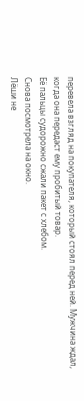перевела взгляд на покупателя, который стоял перед ней. Мужчина ждал, когда она передаст ему пробитый товар.
Её пальцы судорожно сжали пакет с хлебом.
Снова посмотрела на окно.
Лёши не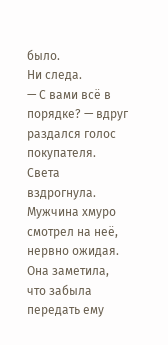было.
Ни следа.
— С вами всё в порядке? — вдруг раздался голос покупателя.
Света вздрогнула.
Мужчина хмуро смотрел на неё, нервно ожидая.
Она заметила, что забыла передать ему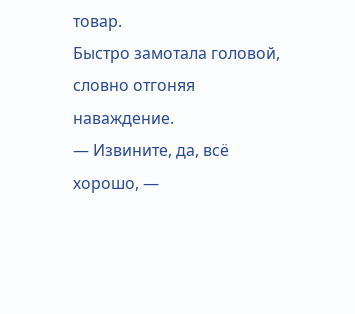товар.
Быстро замотала головой, словно отгоняя наваждение.
— Извините, да, всё хорошо, —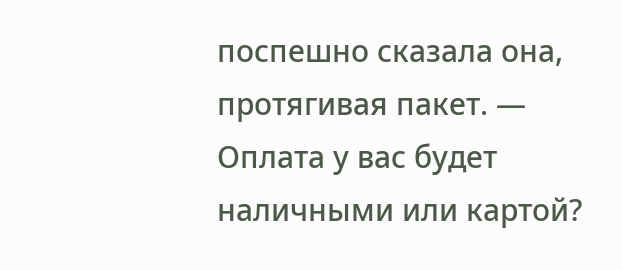поспешно сказала она, протягивая пакет. — Оплата у вас будет наличными или картой?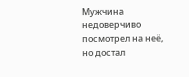Мужчина недоверчиво посмотрел на неё, но достал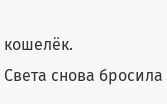кошелёк.
Света снова бросила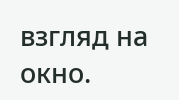взгляд на окно.